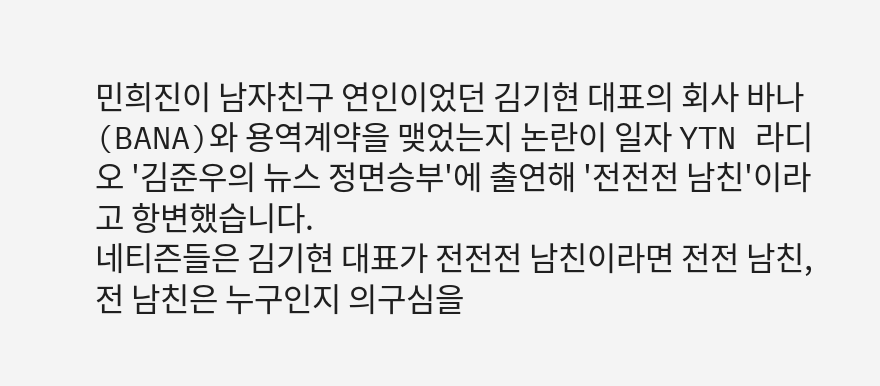민희진이 남자친구 연인이었던 김기현 대표의 회사 바나(BANA)와 용역계약을 맺었는지 논란이 일자 YTN 라디오 '김준우의 뉴스 정면승부'에 출연해 '전전전 남친'이라고 항변했습니다.
네티즌들은 김기현 대표가 전전전 남친이라면 전전 남친, 전 남친은 누구인지 의구심을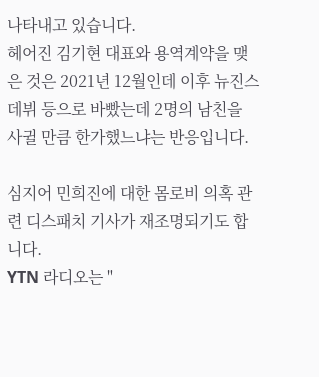나타내고 있습니다.
헤어진 김기현 대표와 용역계약을 맺은 것은 2021년 12월인데 이후 뉴진스 데뷔 등으로 바빴는데 2명의 남친을 사귈 만큼 한가했느냐는 반응입니다.

심지어 민희진에 대한 몸로비 의혹 관련 디스패치 기사가 재조명되기도 합니다.
YTN 라디오는 "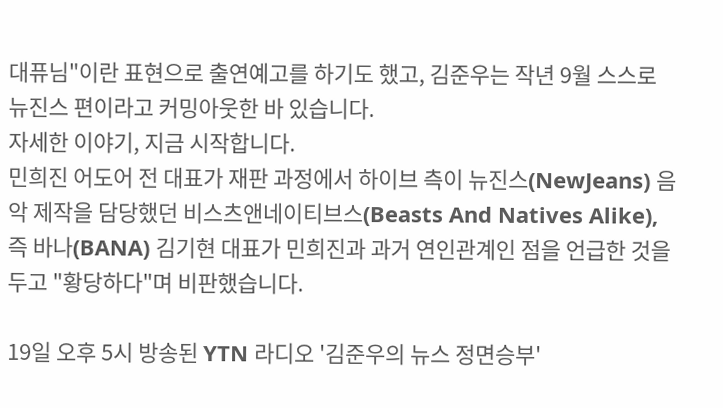대퓨님"이란 표현으로 출연예고를 하기도 했고, 김준우는 작년 9월 스스로 뉴진스 편이라고 커밍아웃한 바 있습니다.
자세한 이야기, 지금 시작합니다.
민희진 어도어 전 대표가 재판 과정에서 하이브 측이 뉴진스(NewJeans) 음악 제작을 담당했던 비스츠앤네이티브스(Beasts And Natives Alike), 즉 바나(BANA) 김기현 대표가 민희진과 과거 연인관계인 점을 언급한 것을 두고 "황당하다"며 비판했습니다.

19일 오후 5시 방송된 YTN 라디오 '김준우의 뉴스 정면승부'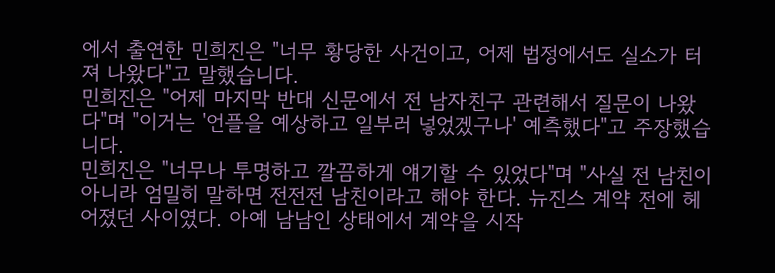에서 출연한 민희진은 "너무 황당한 사건이고, 어제 법정에서도 실소가 터져 나왔다"고 말했습니다.
민희진은 "어제 마지막 반대 신문에서 전 남자친구 관련해서 질문이 나왔다"며 "이거는 '언플을 예상하고 일부러 넣었겠구나' 예측했다"고 주장했습니다.
민희진은 "너무나 투명하고 깔끔하게 얘기할 수 있었다"며 "사실 전 남친이 아니라 엄밀히 말하면 전전전 남친이라고 해야 한다. 뉴진스 계약 전에 헤어졌던 사이였다. 아예 남남인 상태에서 계약을 시작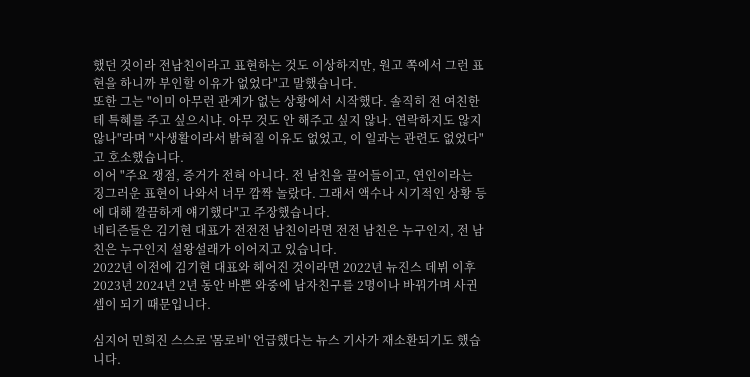했던 것이라 전남친이라고 표현하는 것도 이상하지만, 원고 쪽에서 그런 표현을 하니까 부인할 이유가 없었다"고 말했습니다.
또한 그는 "이미 아무런 관계가 없는 상황에서 시작했다. 솔직히 전 여친한테 특혜를 주고 싶으시냐. 아무 것도 안 해주고 싶지 않나. 연락하지도 않지 않나"라며 "사생활이라서 밝혀질 이유도 없었고, 이 일과는 관련도 없었다"고 호소했습니다.
이어 "주요 쟁점, 증거가 전혀 아니다. 전 남친을 끌어들이고, 연인이라는 징그러운 표현이 나와서 너무 깜짝 놀랐다. 그래서 액수나 시기적인 상황 등에 대해 깔끔하게 얘기했다"고 주장했습니다.
네티즌들은 김기현 대표가 전전전 남친이라면 전전 남친은 누구인지, 전 남친은 누구인지 설왕설래가 이어지고 있습니다.
2022년 이전에 김기현 대표와 헤어진 것이라면 2022년 뉴진스 데뷔 이후 2023년 2024년 2년 동안 바쁜 와중에 남자친구를 2명이나 바꿔가며 사귄 셈이 되기 때문입니다.

심지어 민희진 스스로 '몸로비' 언급했다는 뉴스 기사가 재소환되기도 했습니다.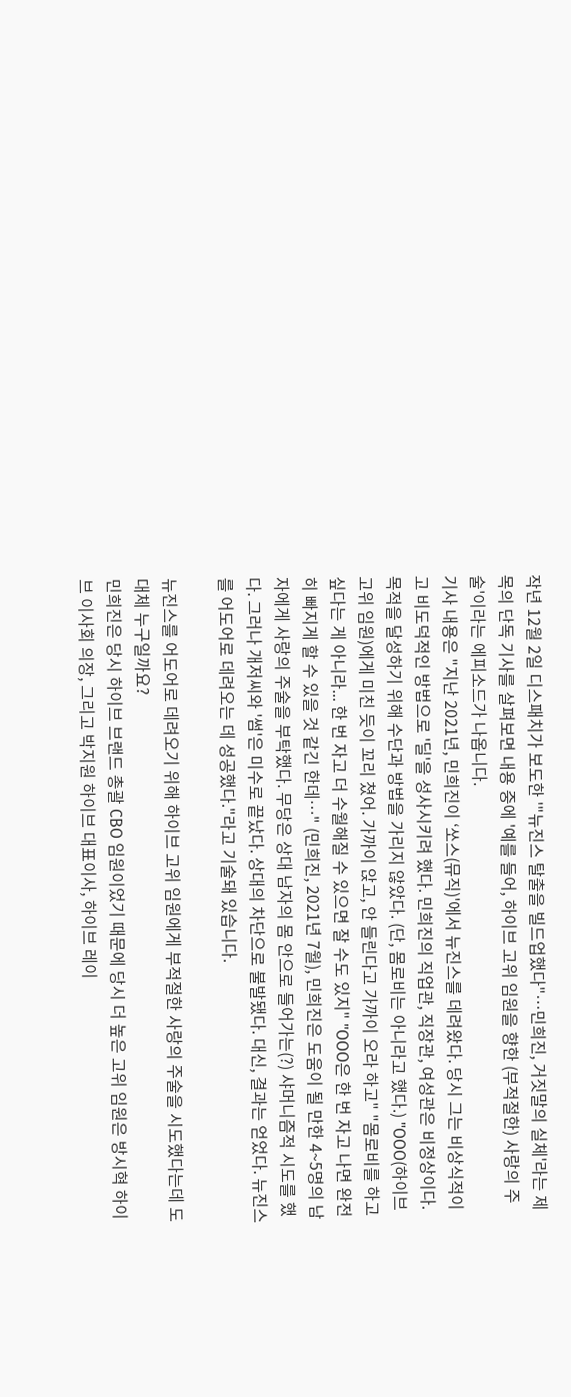작년 12월 2일 디스패치가 보도한 '"뉴진스 탈출을 빌드업했다"…민희진, 거짓말의 실체'라는 제목의 단독 기사를 살펴보면 내용 중에 '예를 들어, 하이브 고위 임원을 향한 (부적절한) 사랑의 주술'이라는 에피소드가 나옵니다.
기사 내용은 "지난 2021년, 민희진이 ‘쏘스(뮤직)'에서 뉴진스를 데려왔다. 당시 그는 비상식적이고 비도덕적인 방법으로 '딜'을 성사시키려 했다. 민희진의 직업관, 직장관, 여성관은 비정상이다. 목적을 달성하기 위해 수단과 방법을 가리지 않았다. (단, 몸로비는 아니라고 했다.) "OOO(하이브 고위 임원)에게 미친 듯이 꼬리 쳤어. 가까이 앉고, 안 들린다고 가까이 오라 하고" "몸로비를 하고 싶다는 게 아니라... 한 번 자고 더 수월해질 수 있으면 잘 수도 있지" "OOO은 한 번 자고 나면 완전히 빠지게 할 수 있을 것 같긴 한데…" (민희진, 2021년 7월), 민희진은 도움이 될 만한 4~5명의 남자에게 사랑의 주술을 부탁했다. 무당은 상대 남자의 몸 안으로 들어가는(?) 샤머니즘적 시도를 했다. 그러나 개저씨와 '썸'은 미수로 끝났다. 상대의 차단으로 불발됐다. 대신, 결과는 얻었다. 뉴진스를 어도어로 데려오는 데 성공했다."라고 기술돼 있습니다.

뉴진스를 어도어로 데려오기 위해 하이브 고위 임원에게 부적절한 사랑의 주술을 시도했다는데 도대체 누구일까요?
민희진은 당시 하이브 브랜드 총괄 CBO 임원이었기 때문에 당시 더 높은 고위 임원은 방시혁 하이브 이사회 의장, 그리고 박지원 하이브 대표이사, 하이브 레이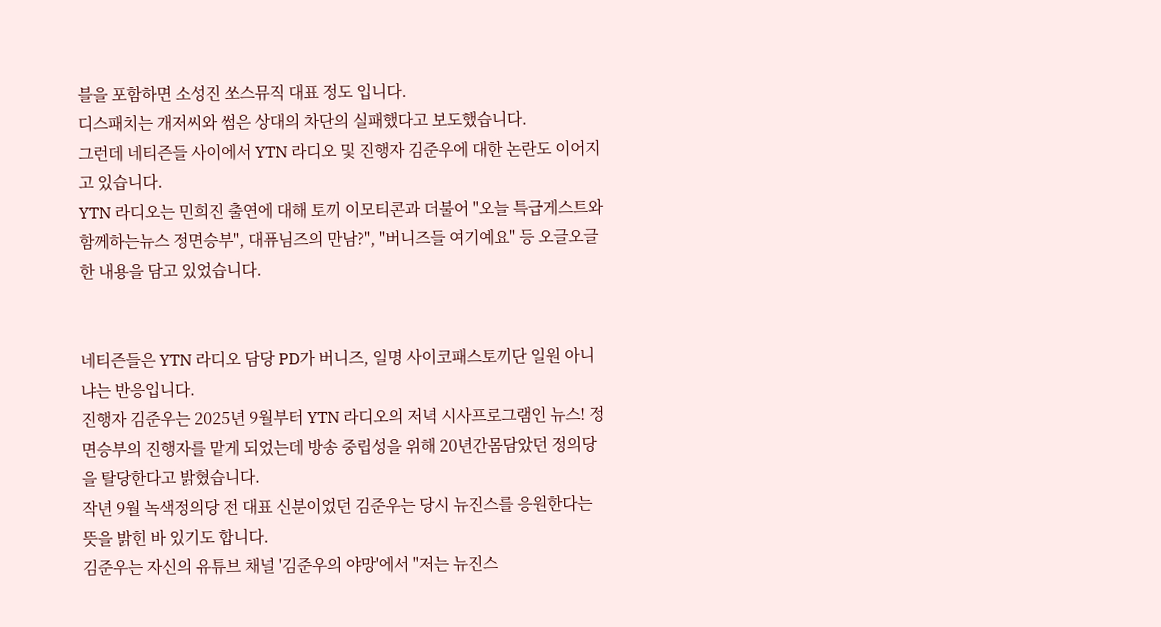블을 포함하면 소성진 쏘스뮤직 대표 정도 입니다.
디스패치는 개저씨와 썸은 상대의 차단의 실패했다고 보도했습니다.
그런데 네티즌들 사이에서 YTN 라디오 및 진행자 김준우에 대한 논란도 이어지고 있습니다.
YTN 라디오는 민희진 출연에 대해 토끼 이모티콘과 더불어 "오늘 특급게스트와 함께하는뉴스 정면승부", 대퓨님즈의 만남?", "버니즈들 여기예요" 등 오글오글한 내용을 담고 있었습니다.


네티즌들은 YTN 라디오 담당 PD가 버니즈, 일명 사이코패스토끼단 일원 아니냐는 반응입니다.
진행자 김준우는 2025년 9월부터 YTN 라디오의 저녁 시사프로그램인 뉴스! 정면승부의 진행자를 맡게 되었는데 방송 중립성을 위해 20년간몸담았던 정의당을 탈당한다고 밝혔습니다.
작년 9월 녹색정의당 전 대표 신분이었던 김준우는 당시 뉴진스를 응원한다는 뜻을 밝힌 바 있기도 합니다.
김준우는 자신의 유튜브 채널 '김준우의 야망'에서 "저는 뉴진스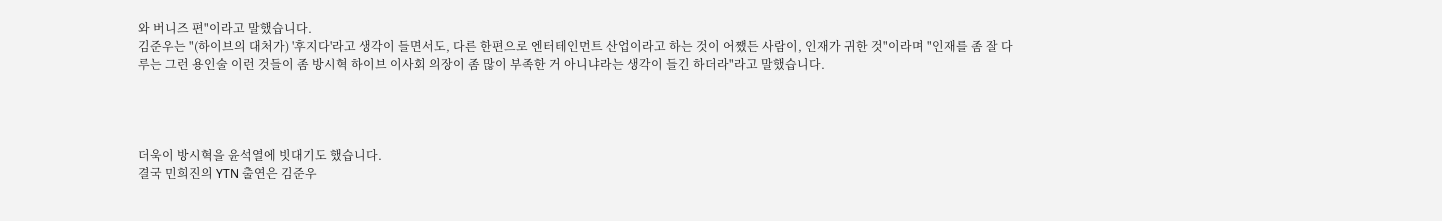와 버니즈 편"이라고 말했습니다.
김준우는 "(하이브의 대처가) '후지다'라고 생각이 들면서도, 다른 한편으로 엔터테인먼트 산업이라고 하는 것이 어쨌든 사람이, 인재가 귀한 것"이라며 "인재를 좀 잘 다루는 그런 용인술 이런 것들이 좀 방시혁 하이브 이사회 의장이 좀 많이 부족한 거 아니냐라는 생각이 들긴 하더라"라고 말했습니다.




더욱이 방시혁을 윤석열에 빗대기도 했습니다.
결국 민희진의 YTN 출연은 김준우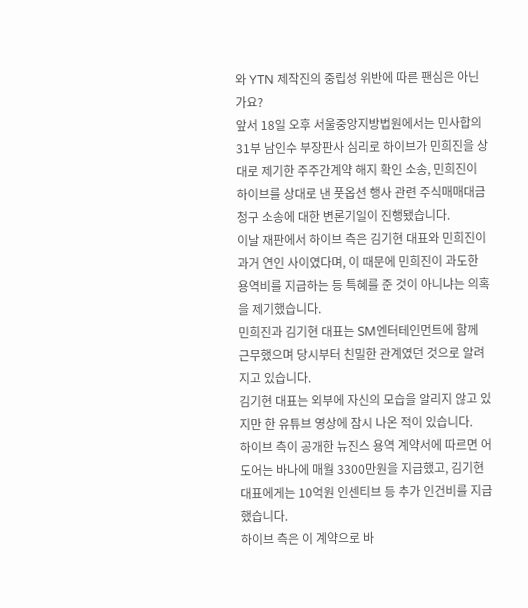와 YTN 제작진의 중립성 위반에 따른 팬심은 아닌가요?
앞서 18일 오후 서울중앙지방법원에서는 민사합의31부 남인수 부장판사 심리로 하이브가 민희진을 상대로 제기한 주주간계약 해지 확인 소송, 민희진이 하이브를 상대로 낸 풋옵션 행사 관련 주식매매대금 청구 소송에 대한 변론기일이 진행됐습니다.
이날 재판에서 하이브 측은 김기현 대표와 민희진이 과거 연인 사이였다며, 이 때문에 민희진이 과도한 용역비를 지급하는 등 특혜를 준 것이 아니냐는 의혹을 제기했습니다.
민희진과 김기현 대표는 SM엔터테인먼트에 함께 근무했으며 당시부터 친밀한 관계였던 것으로 알려지고 있습니다.
김기현 대표는 외부에 자신의 모습을 알리지 않고 있지만 한 유튜브 영상에 잠시 나온 적이 있습니다.
하이브 측이 공개한 뉴진스 용역 계약서에 따르면 어도어는 바나에 매월 3300만원을 지급했고, 김기현 대표에게는 10억원 인센티브 등 추가 인건비를 지급했습니다.
하이브 측은 이 계약으로 바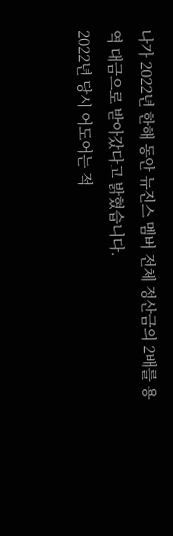나가 2022년 한해 동안 뉴진스 멤버 전체 정산금의 2배를 용역 대금으로 받아갔다고 밝혔습니다.
2022년 당시 어도어는 적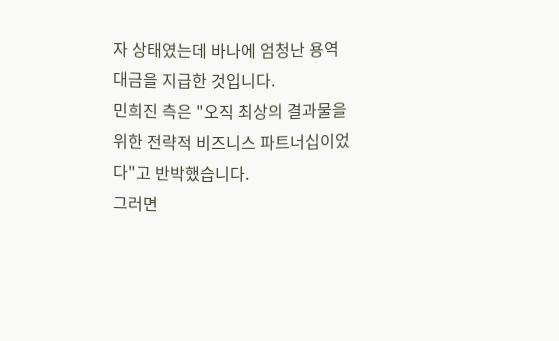자 상태였는데 바나에 엄청난 용역대금을 지급한 것입니다.
민희진 측은 "오직 최상의 결과물을 위한 전략적 비즈니스 파트너십이었다"고 반박했습니다.
그러면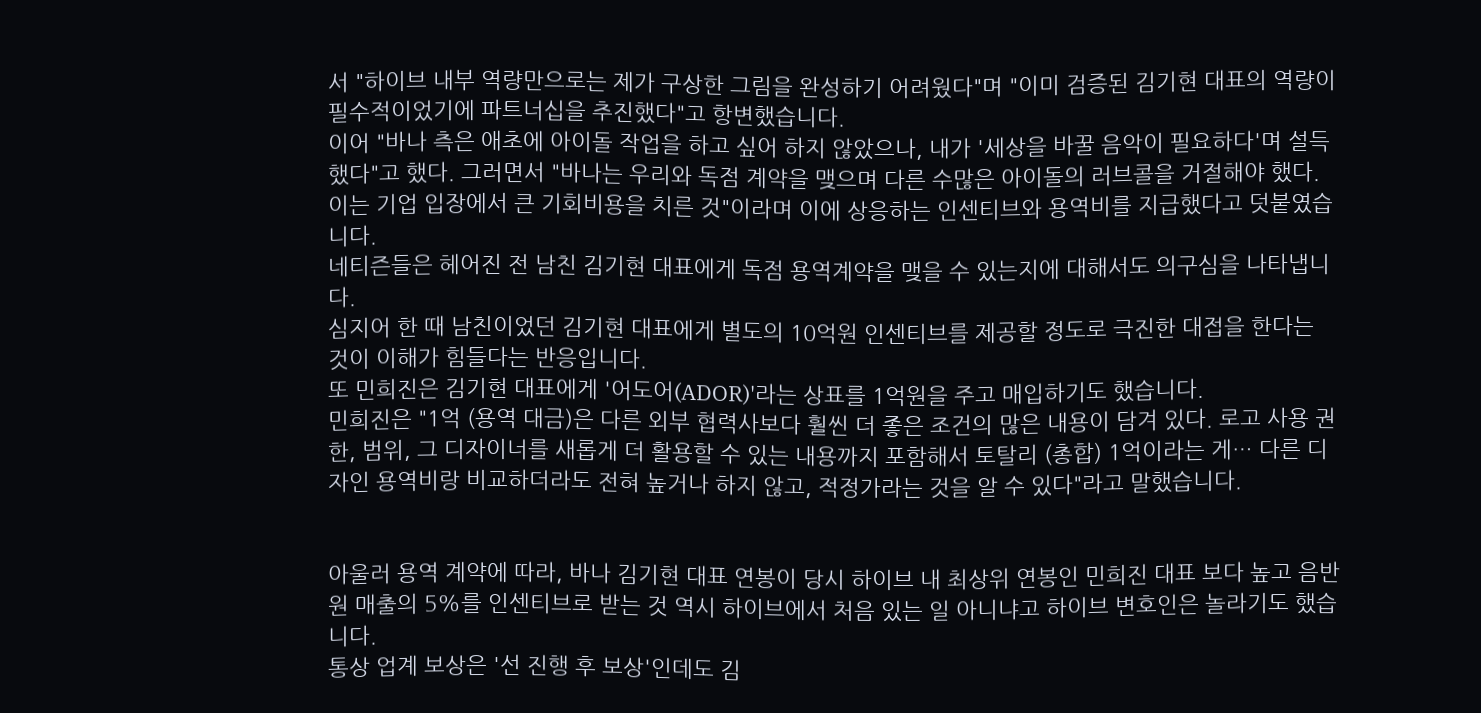서 "하이브 내부 역량만으로는 제가 구상한 그림을 완성하기 어려웠다"며 "이미 검증된 김기현 대표의 역량이 필수적이었기에 파트너십을 추진했다"고 항변했습니다.
이어 "바나 측은 애초에 아이돌 작업을 하고 싶어 하지 않았으나, 내가 '세상을 바꿀 음악이 필요하다'며 설득했다"고 했다. 그러면서 "바나는 우리와 독점 계약을 맺으며 다른 수많은 아이돌의 러브콜을 거절해야 했다. 이는 기업 입장에서 큰 기회비용을 치른 것"이라며 이에 상응하는 인센티브와 용역비를 지급했다고 덧붙였습니다.
네티즌들은 헤어진 전 남친 김기현 대표에게 독점 용역계약을 맺을 수 있는지에 대해서도 의구심을 나타냅니다.
심지어 한 때 남친이었던 김기현 대표에게 별도의 10억원 인센티브를 제공할 정도로 극진한 대접을 한다는 것이 이해가 힘들다는 반응입니다.
또 민희진은 김기현 대표에게 '어도어(ADOR)'라는 상표를 1억원을 주고 매입하기도 했습니다.
민희진은 "1억 (용역 대금)은 다른 외부 협력사보다 훨씬 더 좋은 조건의 많은 내용이 담겨 있다. 로고 사용 권한, 범위, 그 디자이너를 새롭게 더 활용할 수 있는 내용까지 포함해서 토탈리 (총합) 1억이라는 게… 다른 디자인 용역비랑 비교하더라도 전혀 높거나 하지 않고, 적정가라는 것을 알 수 있다"라고 말했습니다.


아울러 용역 계약에 따라, 바나 김기현 대표 연봉이 당시 하이브 내 최상위 연봉인 민희진 대표 보다 높고 음반원 매출의 5%를 인센티브로 받는 것 역시 하이브에서 처음 있는 일 아니냐고 하이브 변호인은 놀라기도 했습니다.
통상 업계 보상은 '선 진행 후 보상'인데도 김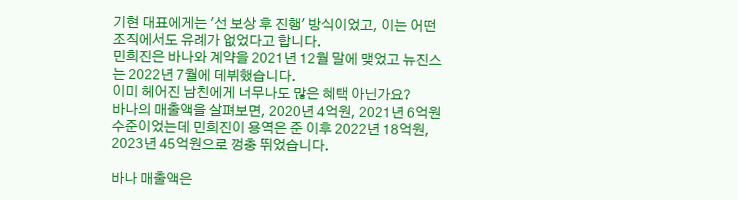기현 대표에게는 '선 보상 후 진행' 방식이었고, 이는 어떤 조직에서도 유례가 없었다고 합니다.
민희진은 바나와 계약을 2021년 12월 말에 맺었고 뉴진스는 2022년 7월에 데뷔했습니다.
이미 헤어진 남친에게 너무나도 많은 혜택 아닌가요?
바나의 매출액을 살펴보면, 2020년 4억원, 2021년 6억원 수준이었는데 민희진이 용역은 준 이후 2022년 18억원, 2023년 45억원으로 껑충 뛰었습니다.

바나 매출액은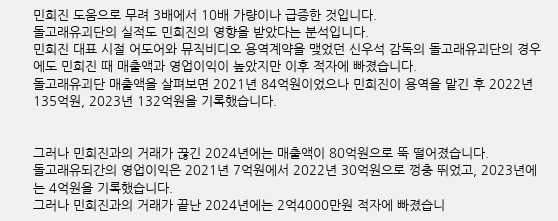민희진 도움으로 무려 3배에서 10배 가량이나 급증한 것입니다.
돌고래유괴단의 실적도 민희진의 영향을 받았다는 분석입니다.
민희진 대표 시절 어도어와 뮤직비디오 용역계약을 맺었던 신우석 감독의 돌고래유괴단의 경우에도 민희진 때 매출액과 영업이익이 높았지만 이후 적자에 빠졌습니다.
돌고래유괴단 매출액을 살펴보면 2021년 84억원이었으나 민희진이 용역을 맡긴 후 2022년 135억원, 2023년 132억원을 기록했습니다.


그러나 민희진과의 거래가 끊긴 2024년에는 매출액이 80억원으로 뚝 떨어졌습니다.
돌고래유되간의 영업이익은 2021년 7억원에서 2022년 30억원으로 껑충 뛰었고, 2023년에는 4억원을 기록했습니다.
그러나 민희진과의 거래가 끝난 2024년에는 2억4000만원 적자에 빠졌습니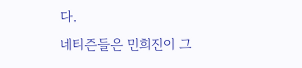다.
네티즌들은 민희진이 그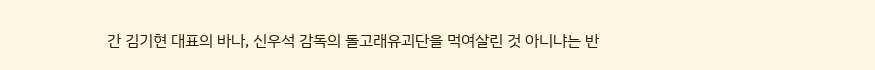간 김기현 대표의 바나, 신우석 감독의 돌고래유괴단을 먹여살린 것 아니냐는 반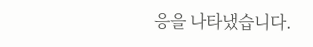응을 나타냈습니다.